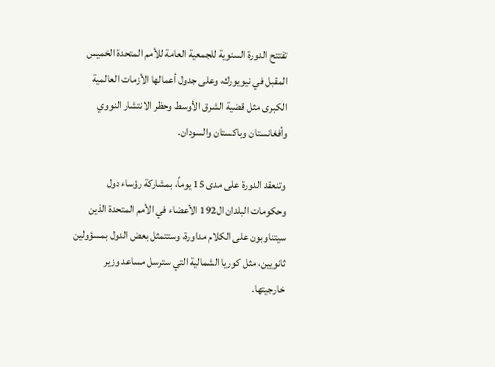تفتتح الدورة السنوية للجمعية العامة للأمم المتحدة الخميس المقبل في نيويورك، وعلى جدول أعمالها الأزمات العالمية الكبرى مثل قضية الشرق الأوسط وحظر الانتشار النووي وأفغانستان وباكستان والسودان.

وتنعقد الدورة على مدى 15 يوماً، بمشاركة رؤساء دول وحكومات البلدان ال192 الأعضاء في الأمم المتحدة الذين سيتناوبون على الكلام مداورة، وستتمثل بعض الدول بمسؤولين ثانويين، مثل كوريا الشمالية التي سترسل مساعد وزير خارجيتها.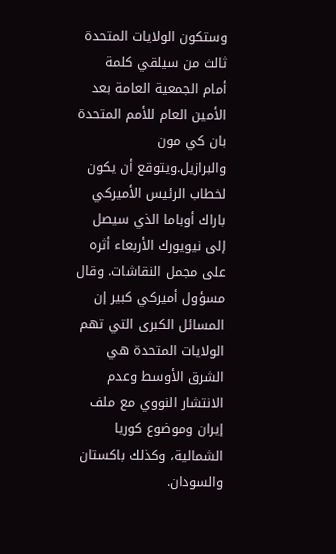وستكون الولايات المتحدة ثالث من سيلقي كلمة أمام الجمعية العامة بعد الأمين العام للأمم المتحدة بان كي مون والبرازيل.ويتوقع أن يكون لخطاب الرئيس الأميركي باراك أوباما الذي سيصل إلى نيويورك الأربعاء أثره على مجمل النقاشات. وقال مسؤول أميركي كبير إن المسائل الكبرى التي تهم الولايات المتحدة هي الشرق الأوسط وعدم الانتشار النووي مع ملف إيران وموضوع كوريا الشمالية، وكذلك باكستان والسودان.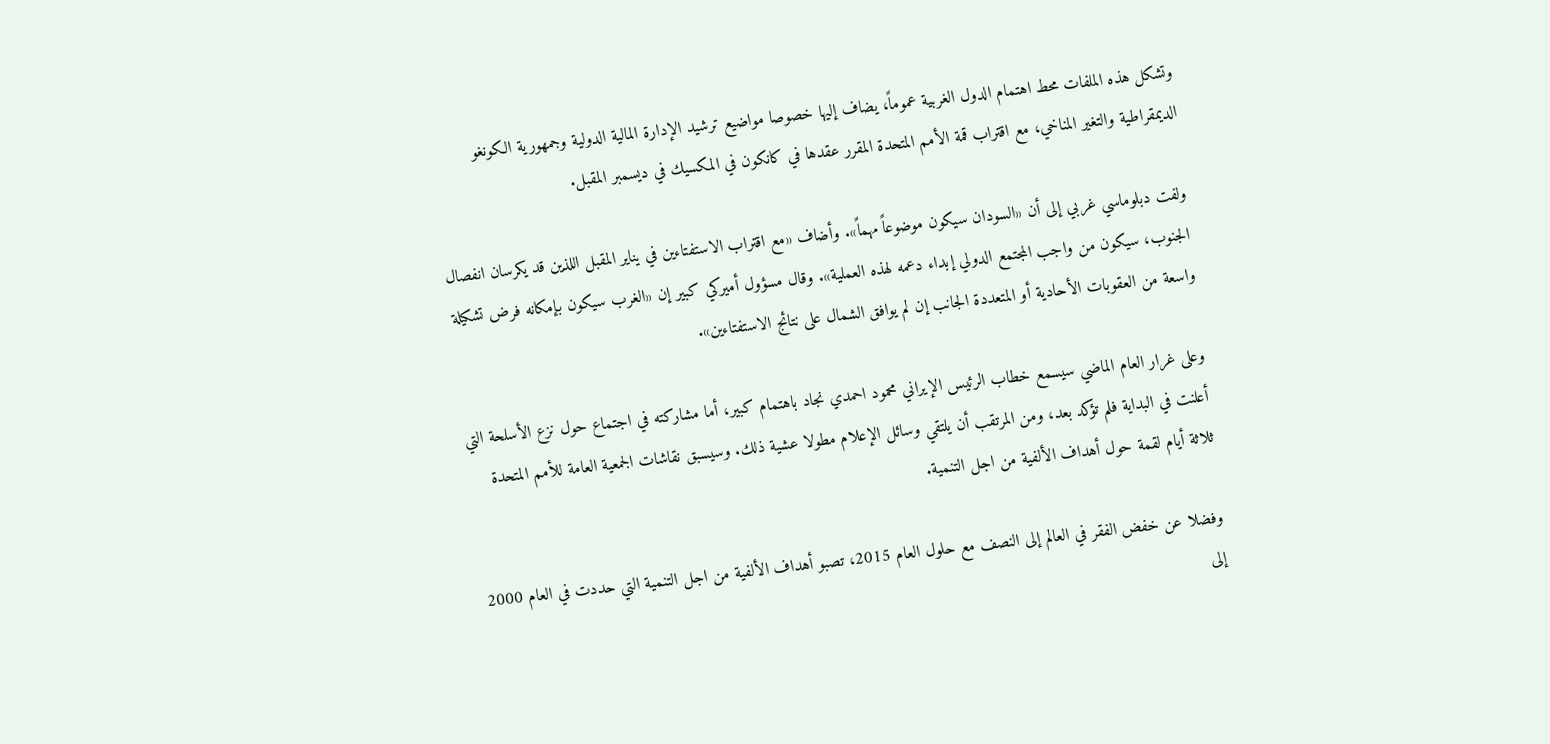وتشكل هذه الملفات محط اهتمام الدول الغربية عموماً، يضاف إليها خصوصا مواضيع ترشيد الإدارة المالية الدولية وجمهورية الكونغو الديمقراطية والتغير المناخي، مع اقتراب قمة الأمم المتحدة المقرر عقدها في كانكون في المكسيك في ديسمبر المقبل.

ولفت دبلوماسي غربي إلى أن «السودان سيكون موضوعاً مهماً». وأضاف «مع اقتراب الاستفتاءين في يناير المقبل اللذين قد يكرسان انفصال الجنوب، سيكون من واجب المجتمع الدولي إبداء دعمه لهذه العملية». وقال مسؤول أميركي كبير إن «الغرب سيكون بإمكانه فرض تشكيلة واسعة من العقوبات الأحادية أو المتعددة الجانب إن لم يوافق الشمال على نتائج الاستفتاءين».

وعلى غرار العام الماضي سيسمع خطاب الرئيس الإيراني محمود احمدي نجاد باهتمام كبير، أما مشاركته في اجتماع حول نزع الأسلحة التي أعلنت في البداية فلم تؤكد بعد، ومن المرتقب أن يلتقي وسائل الإعلام مطولا عشية ذلك. وسيسبق نقاشات الجمعية العامة للأمم المتحدة ثلاثة أيام لقمة حول أهداف الألفية من اجل التنمية.

وفضلا عن خفض الفقر في العالم إلى النصف مع حلول العام 2015، تصبو أهداف الألفية من اجل التنمية التي حددت في العام 2000 إلى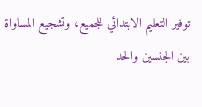توفير التعليم الابتدائي للجميع، وتشجيع المساواة بين الجنسين والحد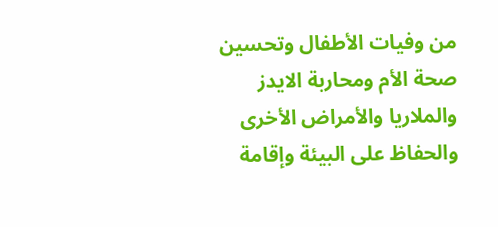من وفيات الأطفال وتحسين صحة الأم ومحاربة الايدز والملاريا والأمراض الأخرى والحفاظ على البيئة وإقامة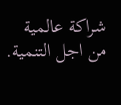شراكة عالمية من اجل التنمية.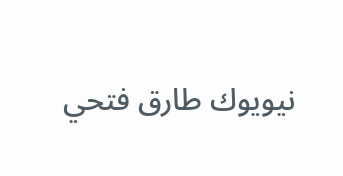نيويوك طارق فتحي